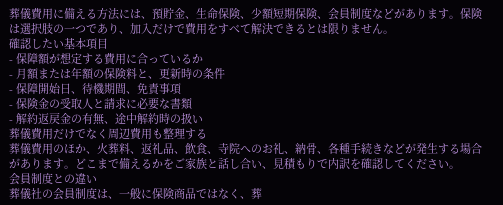葬儀費用に備える方法には、預貯金、生命保険、少額短期保険、会員制度などがあります。保険は選択肢の一つであり、加入だけで費用をすべて解決できるとは限りません。
確認したい基本項目
- 保障額が想定する費用に合っているか
- 月額または年額の保険料と、更新時の条件
- 保障開始日、待機期間、免責事項
- 保険金の受取人と請求に必要な書類
- 解約返戻金の有無、途中解約時の扱い
葬儀費用だけでなく周辺費用も整理する
葬儀費用のほか、火葬料、返礼品、飲食、寺院へのお礼、納骨、各種手続きなどが発生する場合があります。どこまで備えるかをご家族と話し合い、見積もりで内訳を確認してください。
会員制度との違い
葬儀社の会員制度は、一般に保険商品ではなく、葬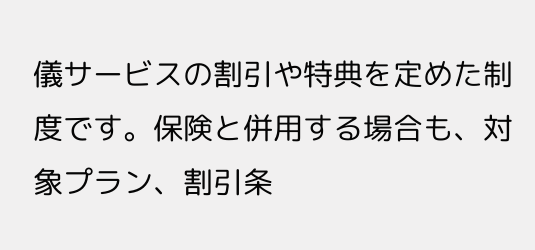儀サービスの割引や特典を定めた制度です。保険と併用する場合も、対象プラン、割引条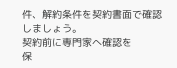件、解約条件を契約書面で確認しましょう。
契約前に専門家へ確認を
保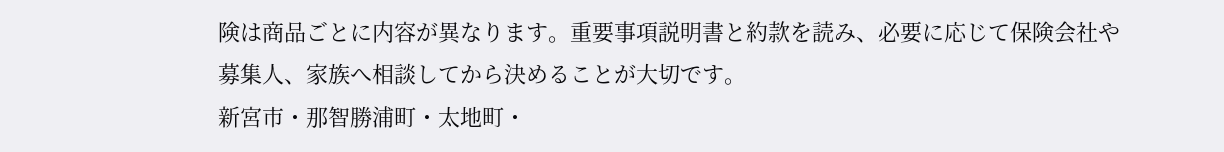険は商品ごとに内容が異なります。重要事項説明書と約款を読み、必要に応じて保険会社や募集人、家族へ相談してから決めることが大切です。
新宮市・那智勝浦町・太地町・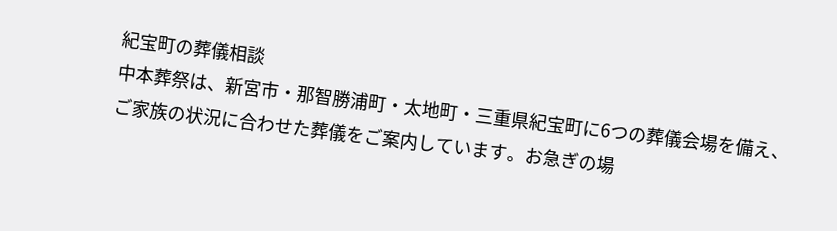紀宝町の葬儀相談
中本葬祭は、新宮市・那智勝浦町・太地町・三重県紀宝町に6つの葬儀会場を備え、ご家族の状況に合わせた葬儀をご案内しています。お急ぎの場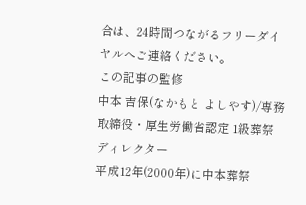合は、24時間つながるフリーダイヤルへご連絡ください。
この記事の監修
中本 吉保(なかもと よしやす)/専務取締役・厚生労働省認定 1級葬祭ディレクター
平成12年(2000年)に中本葬祭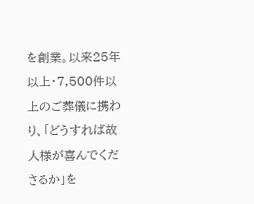を創業。以来25年以上・7,500件以上のご葬儀に携わり、「どうすれば故人様が喜んでくださるか」を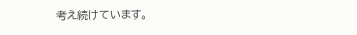考え続けています。